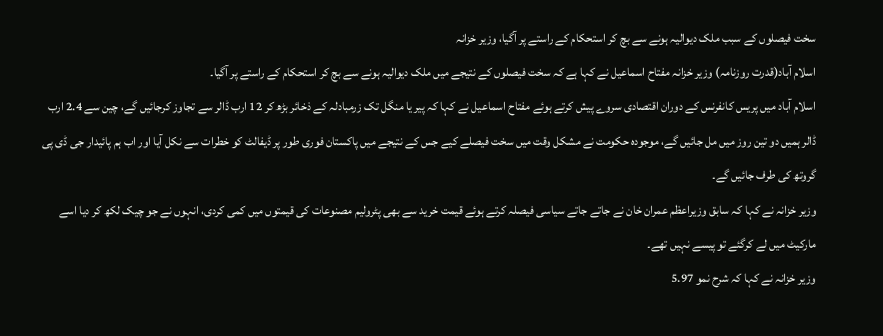سخت فیصلوں کے سبب ملک دیوالیہ ہونے سے بچ کر استحکام کے راستے پر آگیا، وزیر خزانہ
اسلام آباد(قدرت روزنامہ) وزیر خزانہ مفتاح اسماعیل نے کہا ہے کہ سخت فیصلوں کے نتیجے میں ملک دیوالیہ ہونے سے بچ کر استحکام کے راستے پر آگیا۔
اسلام آباد میں پریس کانفرنس کے دوران اقتصادی سروے پیش کرتے ہوئے مفتاح اسماعیل نے کہا کہ پیر یا منگل تک زرمبادلہ کے ذخائر بڑھ کر 12 ارب ڈالر سے تجاوز کرجائیں گے، چین سے 2.4 ارب ڈالر ہمیں دو تین روز میں مل جائیں گے، موجودہ حکومت نے مشکل وقت میں سخت فیصلے کیے جس کے نتیجے میں پاکستان فوری طور پر ڈیفالٹ کو خطرات سے نکل آیا اور اب ہم پائیدار جی ڈی پی گروتھ کی طرف جائیں گے۔
وزیر خزانہ نے کہا کہ سابق وزیراعظم عمران خان نے جاتے جاتے سیاسی فیصلہ کرتے ہوئے قیمت خرید سے بھی پٹرولیم مصنوعات کی قیمتوں میں کمی کردی، انہوں نے جو چیک لکھ کر دیا اسے مارکیٹ میں لے کرگئے تو پیسے نہیں تھے۔
وزیر خزانہ نے کہا کہ شرح نمو 5.97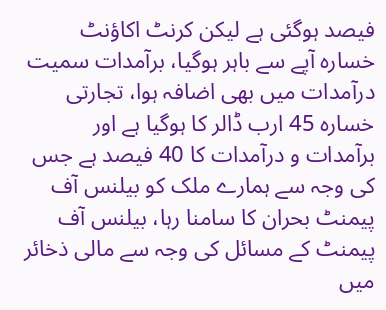فیصد ہوگئی ہے لیکن کرنٹ اکاؤنٹ خسارہ آپے سے باہر ہوگیا، برآمدات سمیت درآمدات میں بھی اضافہ ہوا، تجارتی خسارہ 45 ارب ڈالر کا ہوگیا ہے اور برآمدات و درآمدات کا 40 فیصد ہے جس کی وجہ سے ہمارے ملک کو بیلنس آف پیمنٹ بحران کا سامنا رہا، بیلنس آف پیمنٹ کے مسائل کی وجہ سے مالی ذخائر میں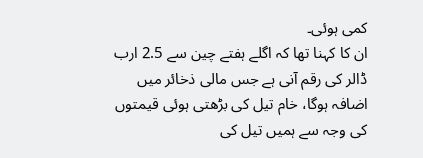کمی ہوئی۔
ان کا کہنا تھا کہ اگلے ہفتے چین سے 2.5 ارب ڈالر کی رقم آنی ہے جس مالی ذخائر میں اضافہ ہوگا، خام تیل کی بڑھتی ہوئی قیمتوں کی وجہ سے ہمیں تیل کی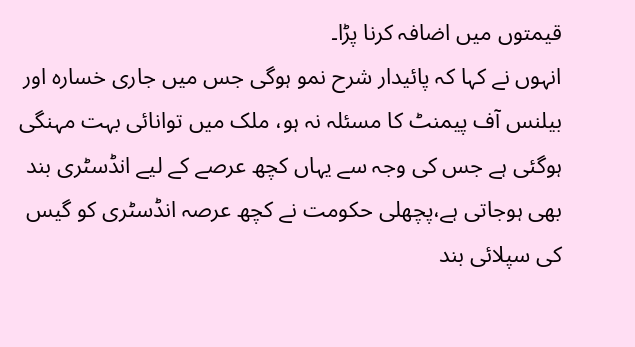قیمتوں میں اضافہ کرنا پڑا۔
انہوں نے کہا کہ پائیدار شرح نمو ہوگی جس میں جاری خسارہ اور بیلنس آف پیمنٹ کا مسئلہ نہ ہو، ملک میں توانائی بہت مہنگی ہوگئی ہے جس کی وجہ سے یہاں کچھ عرصے کے لیے انڈسٹری بند بھی ہوجاتی ہے،پچھلی حکومت نے کچھ عرصہ انڈسٹری کو گیس کی سپلائی بند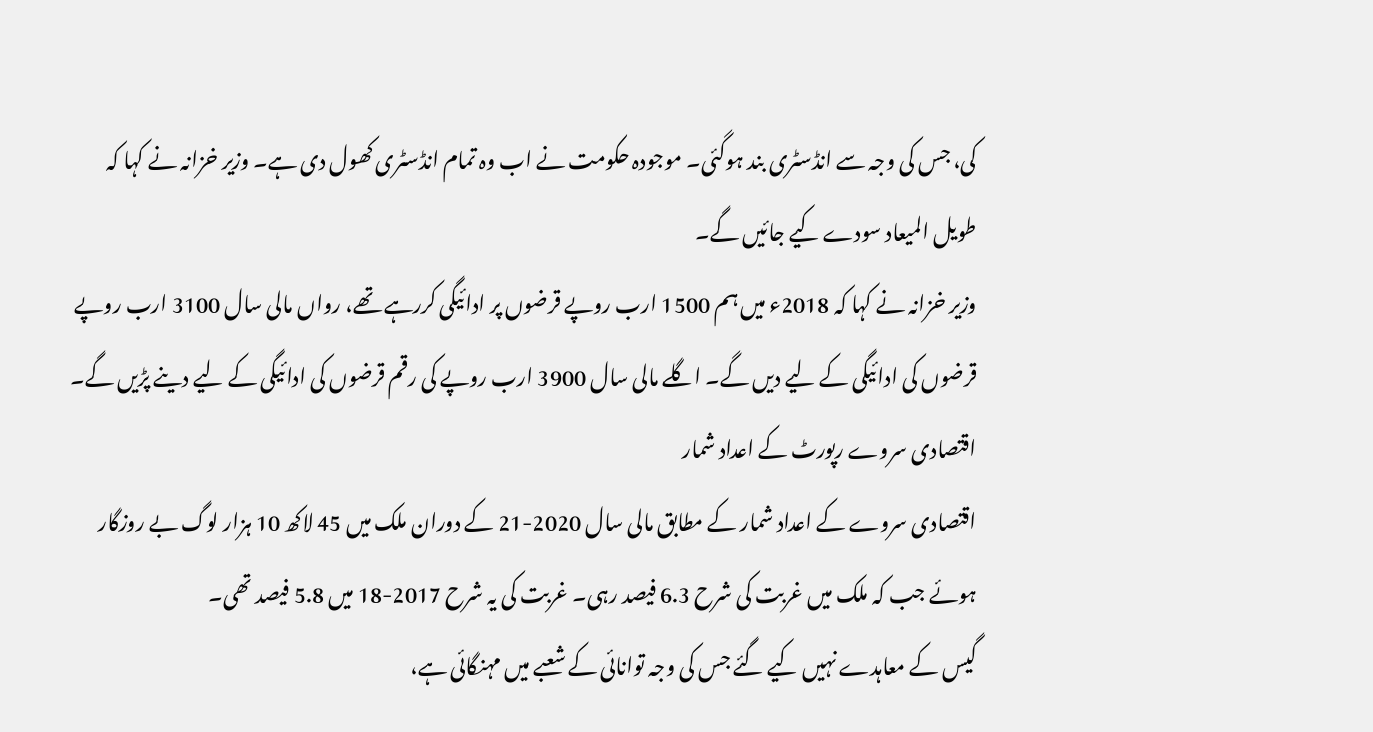کی، جس کی وجہ سے انڈسٹری بند ہوگئی۔ موجودہ حکومت نے اب وہ تمام انڈسٹری کھول دی ہے۔ وزیر خزانہ نے کہا کہ طویل المیعاد سودے کیے جائیں گے۔
وزیر خزانہ نے کہا کہ 2018ء میں ہم 1500 ارب روپے قرضوں پر ادائیگی کررہے تھے، رواں مالی سال 3100 ارب روپے قرضوں کی ادائیگی کے لیے دیں گے۔ اگلے مالی سال 3900 ارب روپے کی رقم قرضوں کی ادائیگی کے لیے دینے پڑیں گے۔
اقتصادی سروے رپورٹ کے اعداد شمار
اقتصادی سروے کے اعداد شمار کے مطابق مالی سال 2020-21 کے دوران ملک میں 45 لاکھ 10 ہزار لوگ بے روزگار ہوئے جب کہ ملک میں غربت کی شرح 6.3 فیصد رہی۔ غربت کی یہ شرح 2017-18 میں 5.8 فیصد تھی۔
گیس کے معاہدے نہیں کیے گئے جس کی وجہ توانائی کے شعبے میں مہنگائی ہے،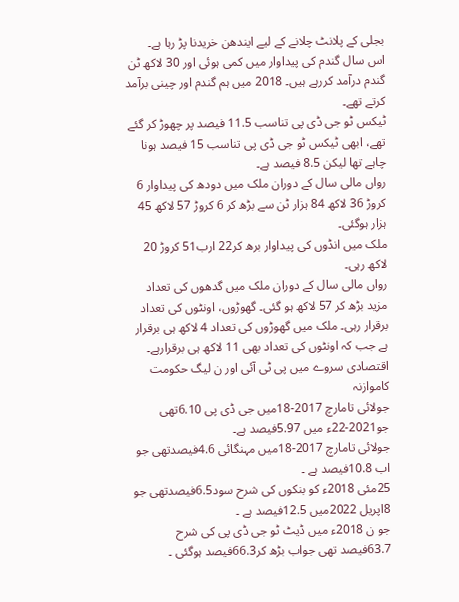بجلی کے پلانٹ چلانے کے لیے ایندھن خریدنا پڑ رہا ہے۔
اس سال گندم کی پیداوار میں کمی ہوئی اور 30 لاکھ ٹن گندم درآمد کررہے ہیں۔ 2018 میں ہم گندم اور چینی برآمد کرتے تھے۔
ٹیکس ٹو جی ڈی پی تناسب 11.5 فیصد پر چھوڑ کر گئے تھے، ابھی ٹیکس ٹو جی ڈی پی تناسب 15 فیصد ہونا چاہے تھا لیکن 8.5 فیصد ہے۔
رواں مالی سال کے دوران ملک میں دودھ کی پیداوار 6 کروڑ 36 لاکھ 84 ہزار ٹن سے بڑھ کر 6 کروڑ 57 لاکھ 45 ہزار ہوگئی۔
ملک میں انڈوں کی پیداوار برھ کر22 ارب51 کروڑ 20 لاکھ رہی۔
رواں مالی سال کے دوران ملک میں گدھوں کی تعداد مزید بڑھ کر 57 لاکھ ہو گئی۔ گھوڑوں، اونٹوں کی تعداد برقرار رہی۔ ملک میں گھوڑوں کی تعداد 4 لاکھ ہی برقرار ہے جب کہ اونٹوں کی تعداد بھی 11 لاکھ ہی برقرارہے۔
اقتصادی سروے میں پی ٹی آئی اور ن لیگ حکومت کاموازنہ
جولائی تامارچ 2017-18میں جی ڈی پی 6.10تھی جو2021-22ء میں 5.97فیصد ہے۔
جولائی تامارچ 2017-18میں مہنگائی 4.6فیصدتھی جو اب 10.8فیصد ہے ۔
25مئی 2018ء کو بنکوں کی شرح سود6.5فیصدتھی جو 8اپریل 2022میں 12.5فیصد ہے ۔
جو ن 2018ء میں ڈیٹ ٹو جی ڈی پی کی شرح 63.7فیصد تھی جواب بڑھ کر66.3فیصد ہوگئی ۔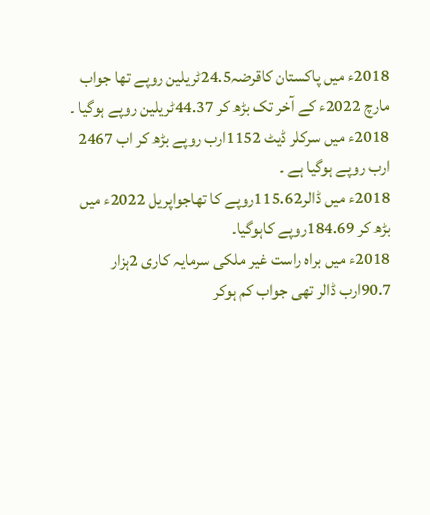2018ء میں پاکستان کاقرضہ24.5ٹریلین روپے تھا جواب مارچ 2022ء کے آخر تک بڑھ کر 44.37ٹریلین روپے ہوگیا ۔
2018ء میں سرکلر ڈیٹ 1152ارب روپے بڑھ کر اب 2467 ارب روپے ہوگیا ہے ۔
2018ء میں ڈالر115.62روپے کا تھاجواپریل 2022ء میں بڑھ کر 184.69روپے کاہوگیا۔
2018ء میں براہ راست غیر ملکی سرمایہ کاری 2ہزار 90.7ارب ڈالر تھی جواب کم ہوکر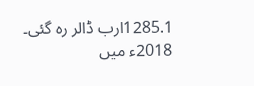1285.1ارب ڈالر رہ گئی۔
2018ء میں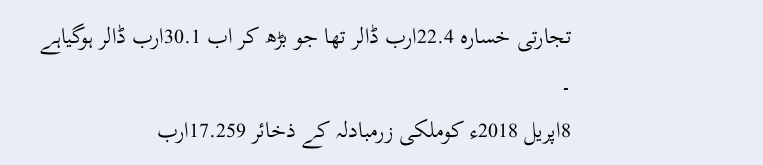تجارتی خسارہ 22.4ارب ڈالر تھا جو بڑھ کر اب 30.1ارب ڈالر ہوگیاہے ۔
8اپریل 2018ء کوملکی زرمبادلہ کے ذخائر 17.259ارب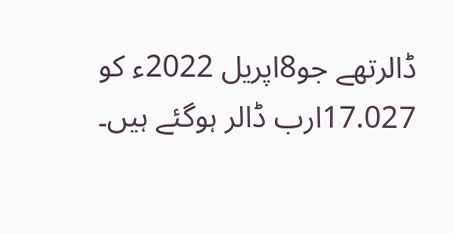ڈالرتھے جو8اپریل 2022ء کو 17.027ارب ڈالر ہوگئے ہیں۔